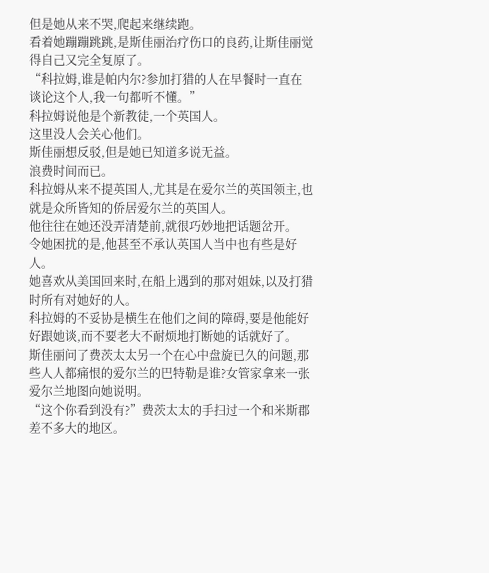但是她从来不哭,爬起来继续跑。
看着她蹦蹦跳跳,是斯佳丽治疗伤口的良药,让斯佳丽觉得自己又完全复原了。
“科拉姆,谁是帕内尔?参加打猎的人在早餐时一直在谈论这个人,我一句都听不懂。”
科拉姆说他是个新教徒,一个英国人。
这里没人会关心他们。
斯佳丽想反驳,但是她已知道多说无益。
浪费时间而已。
科拉姆从来不提英国人,尤其是在爱尔兰的英国领主,也就是众所皆知的侨居爱尔兰的英国人。
他往往在她还没弄清楚前,就很巧妙地把话题岔开。
令她困扰的是,他甚至不承认英国人当中也有些是好人。
她喜欢从美国回来时,在船上遇到的那对姐妹,以及打猎时所有对她好的人。
科拉姆的不妥协是横生在他们之间的障碍,要是他能好好跟她谈,而不要老大不耐烦地打断她的话就好了。
斯佳丽问了费茨太太另一个在心中盘旋已久的问题,那些人人都痛恨的爱尔兰的巴特勒是谁?女管家拿来一张爱尔兰地图向她说明。
“这个你看到没有?”费茨太太的手扫过一个和米斯郡差不多大的地区。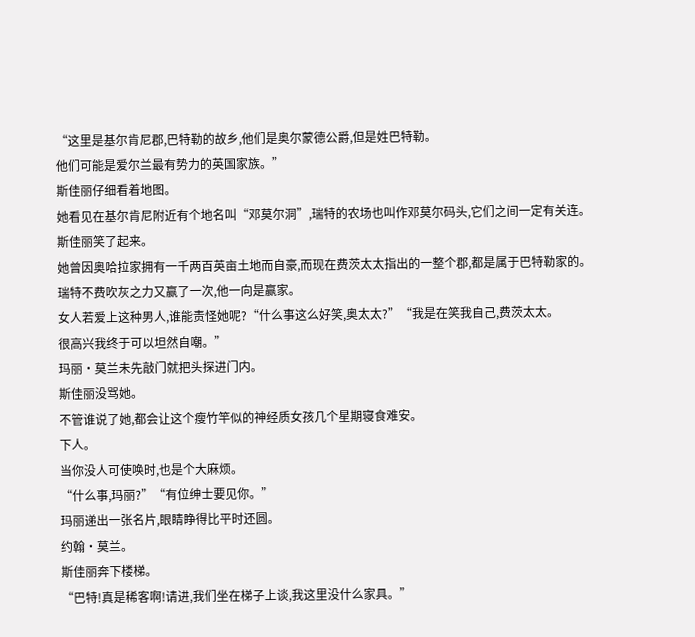“这里是基尔肯尼郡,巴特勒的故乡,他们是奥尔蒙德公爵,但是姓巴特勒。
他们可能是爱尔兰最有势力的英国家族。”
斯佳丽仔细看着地图。
她看见在基尔肯尼附近有个地名叫“邓莫尔洞”,瑞特的农场也叫作邓莫尔码头,它们之间一定有关连。
斯佳丽笑了起来。
她曾因奥哈拉家拥有一千两百英亩土地而自豪,而现在费茨太太指出的一整个郡,都是属于巴特勒家的。
瑞特不费吹灰之力又赢了一次,他一向是赢家。
女人若爱上这种男人,谁能责怪她呢?“什么事这么好笑,奥太太?”“我是在笑我自己,费茨太太。
很高兴我终于可以坦然自嘲。”
玛丽·莫兰未先敲门就把头探进门内。
斯佳丽没骂她。
不管谁说了她,都会让这个瘦竹竿似的神经质女孩几个星期寝食难安。
下人。
当你没人可使唤时,也是个大麻烦。
“什么事,玛丽?”“有位绅士要见你。”
玛丽递出一张名片,眼睛睁得比平时还圆。
约翰·莫兰。
斯佳丽奔下楼梯。
“巴特!真是稀客啊!请进,我们坐在梯子上谈,我这里没什么家具。”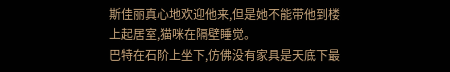斯佳丽真心地欢迎他来,但是她不能带他到楼上起居室,猫咪在隔壁睡觉。
巴特在石阶上坐下,仿佛没有家具是天底下最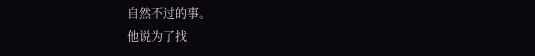自然不过的事。
他说为了找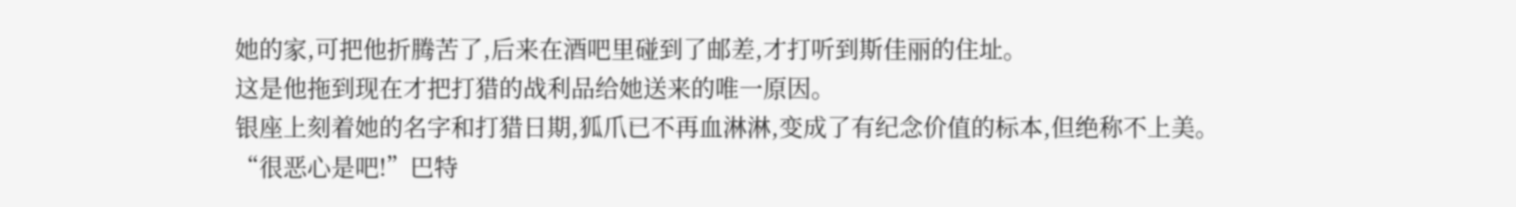她的家,可把他折腾苦了,后来在酒吧里碰到了邮差,才打听到斯佳丽的住址。
这是他拖到现在才把打猎的战利品给她送来的唯一原因。
银座上刻着她的名字和打猎日期,狐爪已不再血淋淋,变成了有纪念价值的标本,但绝称不上美。
“很恶心是吧!”巴特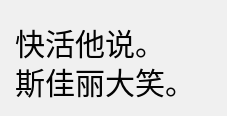快活他说。
斯佳丽大笑。